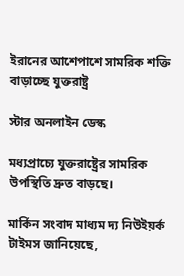ইরানের আশেপাশে সামরিক শক্তি বাড়াচ্ছে যুক্তরাষ্ট্র

স্টার অনলাইন ডেস্ক

মধ্যপ্রাচ্যে যুক্তরাষ্ট্রের সামরিক উপস্থিতি দ্রুত বাড়ছে।

মার্কিন সংবাদ মাধ্যম দ্য নিউইয়র্ক টাইমস জানিয়েছে,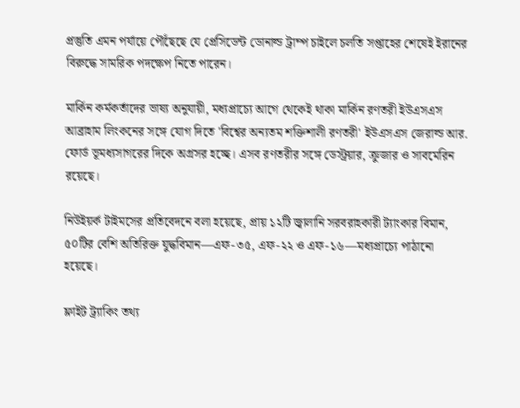প্রস্তুতি এমন পর্যায়ে পৌঁছেছে যে প্রেসিডেন্ট ডোনাল্ড ট্রাম্প চাইলে চলতি সপ্তাহের শেষেই ইরানের বিরুদ্ধে সামরিক পদক্ষেপ নিতে পারেন।

মার্কিন কর্মকর্তাদের ভাষ্য অনুযায়ী, মধ্যপ্রাচ্যে আগে থেকেই থাকা মার্কিন রণতরী ইউএসএস আব্রাহাম লিংকনের সঙ্গে যোগ দিতে 'বিশ্বের অন্যতম শক্তিশালী রণতরী' ইউএসএস জেরাল্ড আর. ফোর্ড ভূমধ্যসাগরের দিকে অগ্রসর হচ্ছে। এসব রণতরীর সঙ্গে ডেস্ট্রয়ার, ক্রুজার ও সাবমেরিন রয়েছে।

নিউইয়র্ক টাইমসের প্রতিবেদনে বলা হয়েছে, প্রায় ১২টি জ্বালানি সরবরাহকারী ট্যাংকার বিমান, ৫০টির বেশি অতিরিক্ত যুদ্ধবিমান—এফ-৩৫, এফ-২২ ও এফ-১৬—মধ্যপ্রাচ্যে পাঠানো হয়েছে।

ফ্লাইট ট্র্যাকিং তথ্য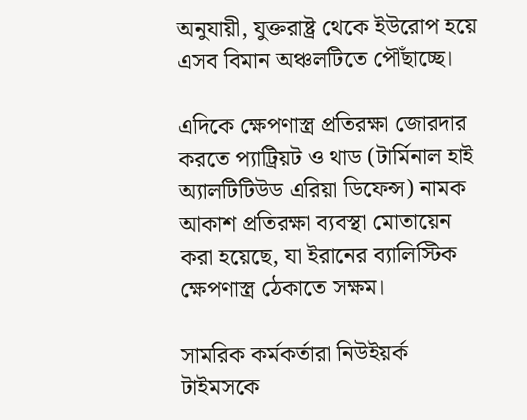অনুযায়ী, যুক্তরাষ্ট্র থেকে ইউরোপ হয়ে এসব বিমান অঞ্চলটিতে পৌঁছাচ্ছে।

এদিকে ক্ষেপণাস্ত্র প্রতিরক্ষা জোরদার করতে প্যাট্রিয়ট ও থাড (টার্মিনাল হাই অ্যালটিটিউড এরিয়া ডিফেন্স) নামক আকাশ প্রতিরক্ষা ব্যবস্থা মোতায়েন করা হয়েছে, যা ইরানের ব্যালিস্টিক ক্ষেপণাস্ত্র ঠেকাতে সক্ষম।

সামরিক কর্মকর্তারা নিউইয়র্ক টাইমসকে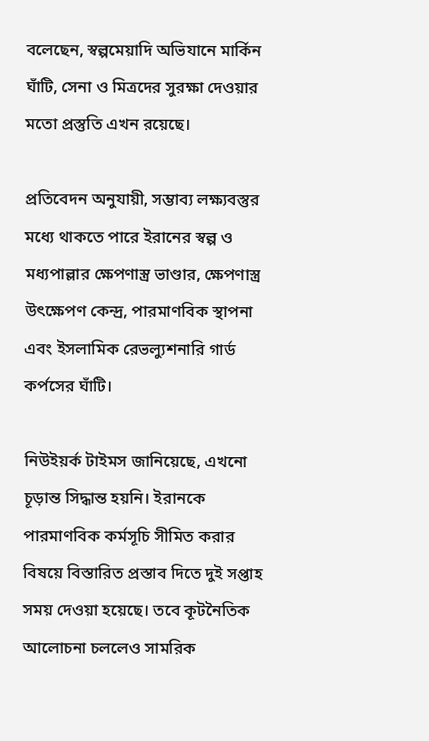বলেছেন, স্বল্পমেয়াদি অভিযানে মার্কিন ঘাঁটি, সেনা ও মিত্রদের সুরক্ষা দেওয়ার মতো প্রস্তুতি এখন রয়েছে।

প্রতিবেদন অনুযায়ী, সম্ভাব্য লক্ষ্যবস্তুর মধ্যে থাকতে পারে ইরানের স্বল্প ও মধ্যপাল্লার ক্ষেপণাস্ত্র ভাণ্ডার, ক্ষেপণাস্ত্র উৎক্ষেপণ কেন্দ্র, পারমাণবিক স্থাপনা এবং ইসলামিক রেভল্যুশনারি গার্ড কর্পসের ঘাঁটি।

নিউইয়র্ক টাইমস জানিয়েছে, এখনো চূড়ান্ত সিদ্ধান্ত হয়নি। ইরানকে পারমাণবিক কর্মসূচি সীমিত করার বিষয়ে বিস্তারিত প্রস্তাব দিতে দুই সপ্তাহ সময় দেওয়া হয়েছে। তবে কূটনৈতিক আলোচনা চললেও সামরিক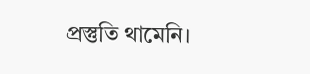প্রস্তুতি থামেনি।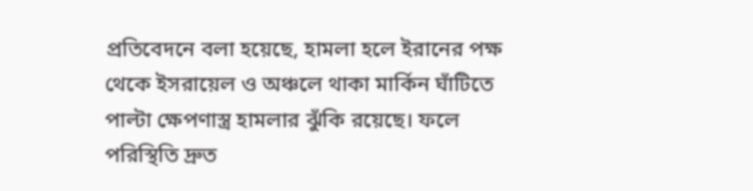প্রতিবেদনে বলা হয়েছে, হামলা হলে ইরানের পক্ষ থেকে ইসরায়েল ও অঞ্চলে থাকা মার্কিন ঘাঁটিতে পাল্টা ক্ষেপণাস্ত্র হামলার ঝুঁকি রয়েছে। ফলে পরিস্থিতি দ্রুত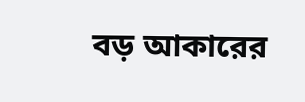বড় আকারের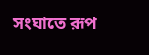সংঘাতে রূপ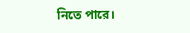নিতে পারে।